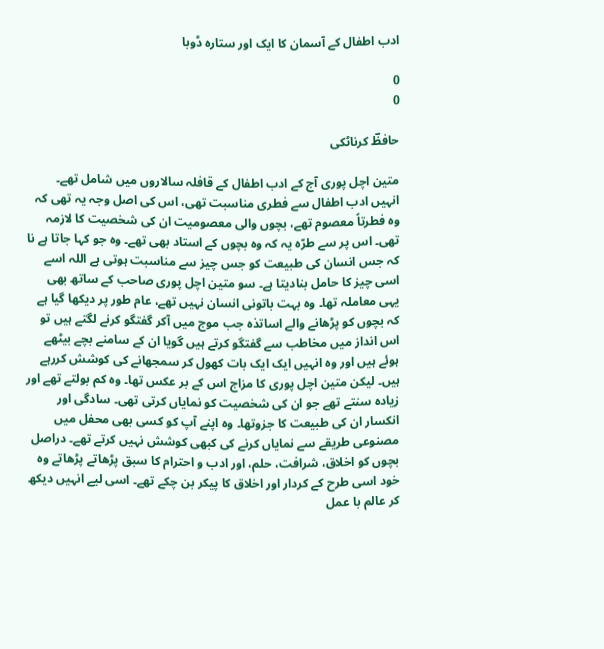ادب اطفال کے آسمان کا ایک اور ستارہ ڈوبا

0
0

حافظؔ کرناٹکی

متین اچل پوری آج کے ادب اطفال کے قافلہ سالاروں میں شامل تھے۔ انہیں ادب اطفال سے فطری مناسبت تھی، اس کی اصل وجہ یہ تھی کہ وہ فطرتاً معصوم تھے، بچوں والی معصومیت ان کی شخصیت کا لازمہ تھی۔ اس پر سے طرّہ یہ کہ وہ بچوں کے استاد بھی تھے۔ وہ جو کہا جاتا ہے نا کہ جس انسان کی طبیعت کو جس چیز سے مناسبت ہوتی ہے اللہ اسے اسی چیز کا حامل بنادیتا ہے۔ سو متین اچل پوری صاحب کے ساتھ بھی یہی معاملہ تھا۔ وہ بہت باتونی انسان نہیں تھے، عام طور پر دیکھا گیا ہے کہ بچوں کو پڑھانے والے اساتذہ جب موج میں آکر گفتگو کرنے لگتے ہیں تو اس انداز میں مخاطب سے گفتگو کرتے ہیں گویا ان کے سامنے بچے بیٹھے ہوئے ہیں اور وہ انہیں ایک ایک بات کھول کر سمجھانے کی کوشش کررہے ہیں۔ لیکن متین اچل پوری کا مزاج اس کے بر عکس تھا۔ وہ کم بولتے تھے اور زیادہ سنتے تھے جو ان کی شخصیت کو نمایاں کرتی تھی۔ سادگی اور انکسار ان کی طبیعت کا جزوتھا۔ وہ اپنے آپ کو کسی بھی محفل میں مصنوعی طریقے سے نمایاں کرنے کی کبھی کوشش نہیں کرتے تھے۔ دراصل بچوں کو اخلاق، شرافت، حلم، اور ادب و احترام کا سبق پڑھاتے پڑھاتے وہ خود اسی طرح کے کردار اور اخلاق کا پیکر بن چکے تھے۔ اسی لیے انہیں دیکھ کر عالم با عمل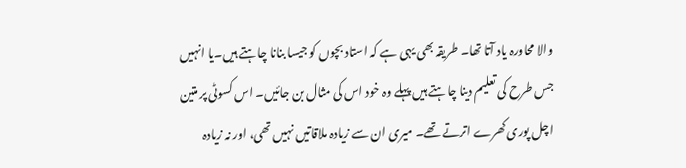والا محاورہ یاد آتا تھا۔ طریقہ بھی یہی ہے کہ استاد بچوں کو جیسا بنانا چاہتے ہیں۔یا انہیں جس طرح کی تعلیم دینا چاہتے ہیں پہلے وہ خود اس کی مثال بن جائیں۔ اس کسوٹی پر متین اچل پوری کھرے اترتے تھے۔ میری ان سے زیادہ ملاقاتیں نہیں تھی، اور نہ زیادہ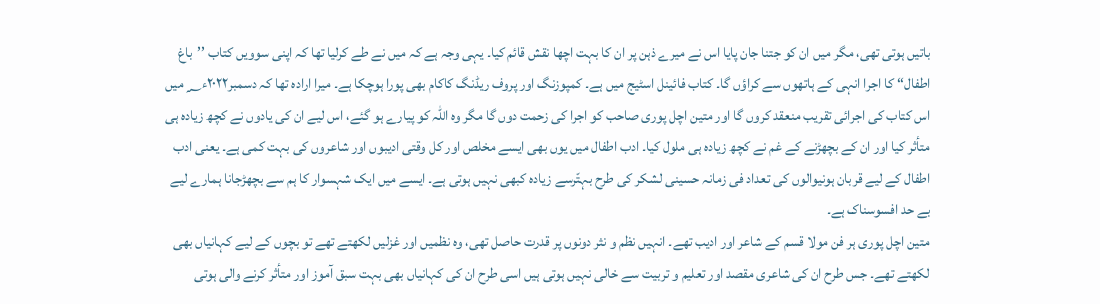باتیں ہوتی تھی، مگر میں ان کو جتنا جان پایا اس نے میرے ذہن پر ان کا بہت اچھا نقش قائم کیا۔ یہی وجہ ہے کہ میں نے طے کرلیا تھا کہ اپنی سوویں کتاب ’’باغ اطفال‘‘ کا اجرا انہی کے ہاتھوں سے کراؤں گا۔ کتاب فائینل اسٹیج میں ہے۔ کمپوزنگ اور پروف ریڈنگ کاکام بھی پورا ہوچکا ہے۔ میرا ارادہ تھا کہ دسمبر۲۰۲۲ء؁ میں اس کتاب کی اجرائی تقریب منعقد کروں گا اور متین اچل پوری صاحب کو اجرا کی زحمت دوں گا مگر وہ اللہ کو پیارے ہو گئے، اس لیے ان کی یادوں نے کچھ زیادہ ہی متأثر کیا اور ان کے بچھڑنے کے غم نے کچھ زیادہ ہی ملول کیا۔ ادب اطفال میں یوں بھی ایسے مخلص اور کل وقتی ادیبوں اور شاعروں کی بہت کمی ہے۔ یعنی ادب اطفال کے لیے قربان ہونیوالوں کی تعداد فی زمانہ حسینی لشکر کی طرح بہتّرسے زیادہ کبھی نہیں ہوتی ہے۔ ایسے میں ایک شہسوار کا ہم سے بچھڑجانا ہمارے لیے بے حد افسوسناک ہے۔
متین اچل پوری ہر فن مولا قسم کے شاعر اور ادیب تھے۔ انہیں نظم و نثر دونوں پر قدرت حاصل تھی، وہ نظمیں اور غزلیں لکھتے تھے تو بچوں کے لیے کہانیاں بھی لکھتے تھے۔ جس طرح ان کی شاعری مقصد اور تعلیم و تربیت سے خالی نہیں ہوتی ہیں اسی طرح ان کی کہانیاں بھی بہت سبق آموز اور متأثر کرنے والی ہوتی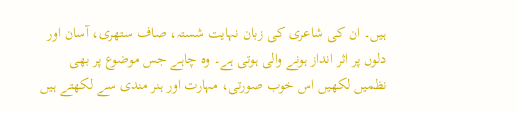ہیں۔ ان کی شاعری کی زبان نہایت شستہ، صاف ستھری، آسان اور دلوں پر اثر انداز ہونے والی ہوتی ہے۔ وہ چاہے جس موضوع پر بھی نظمیں لکھیں اس خوب صورتی، مہارت اور ہنر مندی سے لکھتے ہیں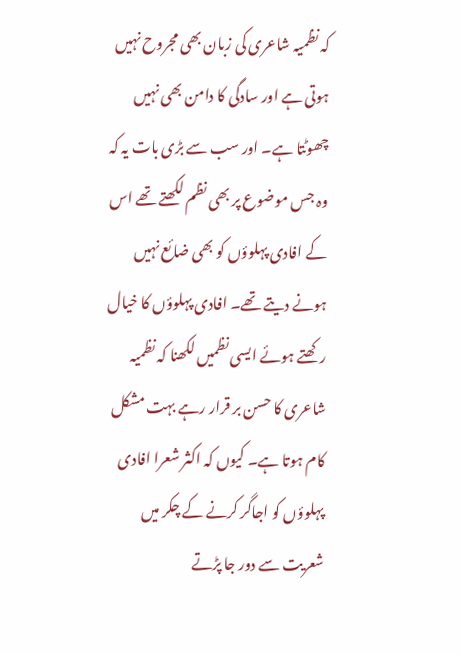کہ نظمیہ شاعری کی زبان بھی مجروح نہیں ہوتی ہے اور سادگی کا دامن بھی نہیں چھوٹتا ہے۔ اور سب سے بڑی بات یہ کہ وہ جس موضوع پر بھی نظم لکھتے تھے اس کے افادی پہلوؤں کو بھی ضائع نہیں ہونے دیتے تھے۔ افادی پہلوؤں کا خیال رکھتے ہوئے ایسی نظمیں لکھنا کہ نظمیہ شاعری کا حسن بر قرار رہے بہت مشکل کام ہوتا ہے۔ کیوں کہ اکثر شعرا افادی پہلوؤں کو اجاگر کرنے کے چکر میں شعریت سے دور جا پڑتے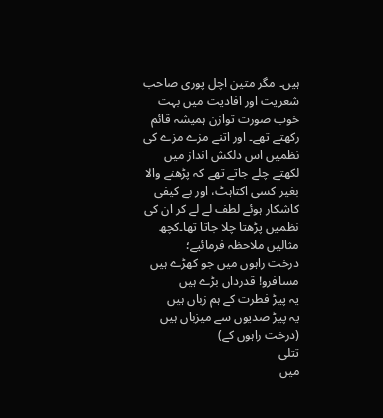ہیں۔ مگر متین اچل پوری صاحب شعریت اور افادیت میں بہت خوب صورت توازن ہمیشہ قائم رکھتے تھے۔ اور اتنے مزے مزے کی نظمیں اس دلکش انداز میں لکھتے چلے جاتے تھے کہ پڑھنے والا بغیر کسی اکتاہٹ، اور بے کیفی کاشکار ہوئے لطف لے لے کر ان کی نظمیں پڑھتا چلا جاتا تھا۔کچھ مثالیں ملاحظہ فرمائیے؛
درخت راہوں میں جو کھڑے ہیں
مسافرو! قدرداں بڑے ہیں
یہ پیڑ فطرت کے ہم زباں ہیں
یہ پیڑ صدیوں سے میزباں ہیں
(درخت راہوں کے)
تتلی
میں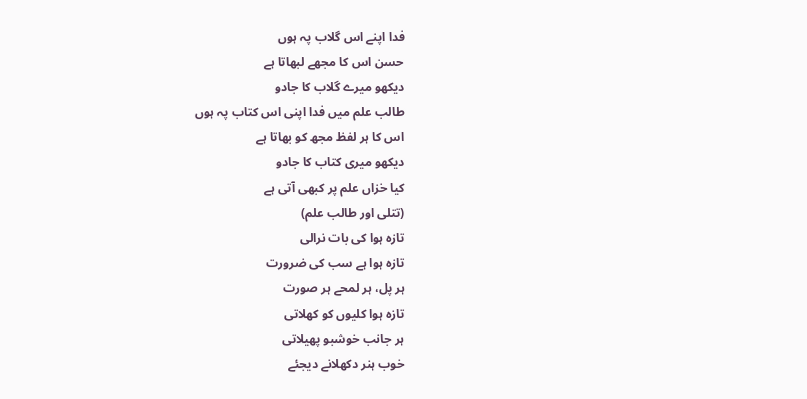فدا اپنے اس گلاب پہ ہوں
حسن اس کا مجھے لبھاتا ہے
دیکھو میرے گلاب کا جادو
طالب علم میں فدا اپنی اس کتاب پہ ہوں
اس کا ہر لفظ مجھ کو بھاتا ہے
دیکھو میری کتاب کا جادو
کیا خزاں علم پر کبھی آتی ہے
(تتلی اور طالب علم)
تازہ ہوا کی بات نرالی
تازہ ہوا ہے سب کی ضرورت
ہر پل، ہر لمحے ہر صورت
تازہ ہوا کلیوں کو کھلاتی
ہر جانب خوشبو پھیلاتی
خوب ہنر دکھلانے دیجئے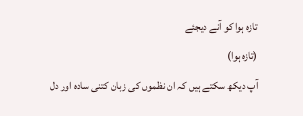تازہ ہوا کو آنے دیجئے
(تازہ ہوا)
آپ دیکھ سکتے ہیں کہ ان نظموں کی زبان کتنی سادہ اور دل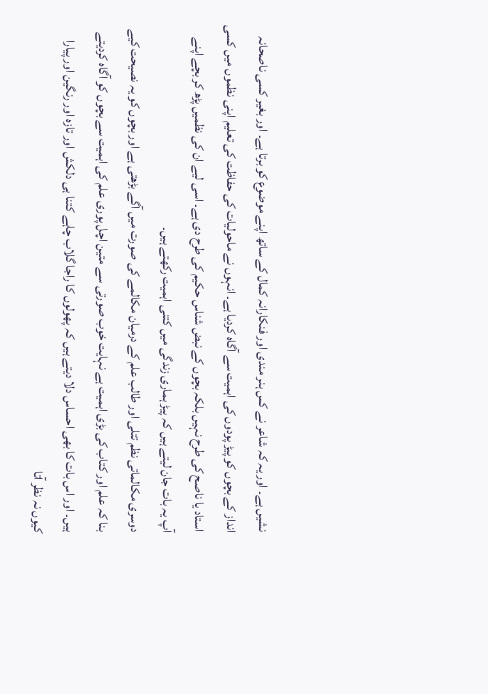نشیں ہے۔ اور یہ کہ شاعر نے کس ہنر مندی اور فنکارانہ کمال کے ساتھ اپنے موضوع کو برتا ہے۔ اور بغیر کسی ناصحانہ انداز کے بچوں کو پیڑ پودوں کی اہمیت سے آگاہ کردیا ہے۔ انہوں نے ماحولیات کی حفاظت کی تعلیم اپنی نظموں میں کسی استاد یا ناصح کی طرح نہیں بلکہ بچوں کے نبض شناس حکیم کی طرح دی ہے۔ اسی لیے ان کی نظمیں پڑھ کر بچے اپنے آپ یہ بات جان لیتے ہیں کہ پیڑ ہماری زندگی میں کتنی اہمیت رکھتے ہیں۔
دوسری مکالماتی نظم تتلی اور طالب علم کے درمیان مکالمے کی صورت میں آگے بڑھتی ہے اور بچوں کو یہ نصیحت کیے بنا کہ علم اور کتاب کی بڑی اہمیت ہے نہایت خوب صورتی سے متین اچل پوری علم کی اہمیت سے بچوں کو آگاہ کردیتے ہیں۔ اور اس بات کا بھی احساس دلا دیتے ہیں کہ پھولوں کا راجا گلاب چاہے کتنا ہی دلکش اور تازہ اور رنگین اور پیارا کیوں نہ نظر آتا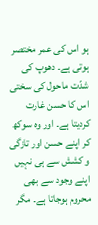ہو اس کی عمر مختصر ہوتی ہے۔ دھوپ کی شدّت ماحول کی سختی اس کا حسن غارت کردیتا ہے۔ اور وہ سوکھ کر اپنے حسن اور تازگی و کشش سے ہی نہیں اپنے وجود سے بھی محروم ہوجاتا ہے۔ مگر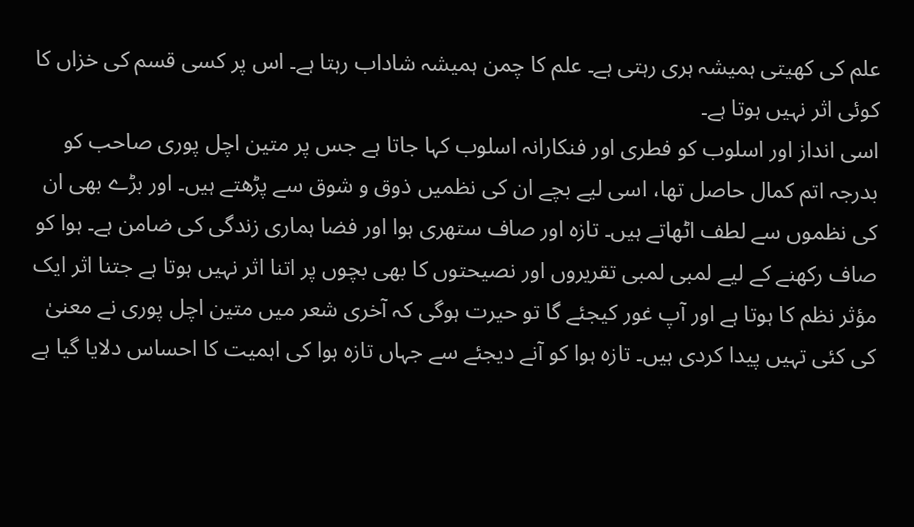علم کی کھیتی ہمیشہ ہری رہتی ہے۔ علم کا چمن ہمیشہ شاداب رہتا ہے۔ اس پر کسی قسم کی خزاں کا کوئی اثر نہیں ہوتا ہے۔
اسی انداز اور اسلوب کو فطری اور فنکارانہ اسلوب کہا جاتا ہے جس پر متین اچل پوری صاحب کو بدرجہ اتم کمال حاصل تھا، اسی لیے بچے ان کی نظمیں ذوق و شوق سے پڑھتے ہیں۔ اور بڑے بھی ان کی نظموں سے لطف اٹھاتے ہیں۔ تازہ اور صاف ستھری ہوا اور فضا ہماری زندگی کی ضامن ہے۔ ہوا کو صاف رکھنے کے لیے لمبی لمبی تقریروں اور نصیحتوں کا بھی بچوں پر اتنا اثر نہیں ہوتا ہے جتنا اثر ایک مؤثر نظم کا ہوتا ہے اور آپ غور کیجئے گا تو حیرت ہوگی کہ آخری شعر میں متین اچل پوری نے معنیٰ کی کئی تہیں پیدا کردی ہیں۔ تازہ ہوا کو آنے دیجئے سے جہاں تازہ ہوا کی اہمیت کا احساس دلایا گیا ہے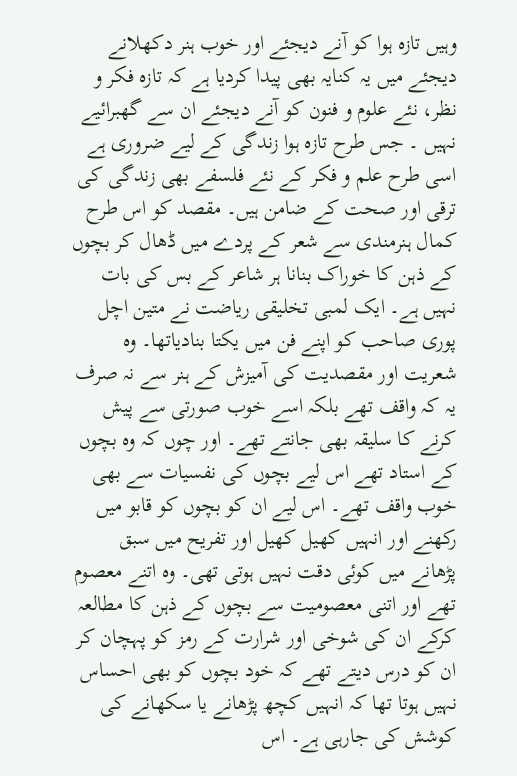وہیں تازہ ہوا کو آنے دیجئے اور خوب ہنر دکھلانے دیجئے میں یہ کنایہ بھی پیدا کردیا ہے کہ تازہ فکر و نظر، نئے علوم و فنون کو آنے دیجئے ان سے گھبرائیے نہیں ۔ جس طرح تازہ ہوا زندگی کے لیے ضروری ہے اسی طرح علم و فکر کے نئے فلسفے بھی زندگی کی ترقی اور صحت کے ضامن ہیں۔ مقصد کو اس طرح کمال ہنرمندی سے شعر کے پردے میں ڈھال کر بچوں کے ذہن کا خوراک بنانا ہر شاعر کے بس کی بات نہیں ہے۔ ایک لمبی تخلیقی ریاضت نے متین اچل پوری صاحب کو اپنے فن میں یکتا بنادیاتھا۔ وہ شعریت اور مقصدیت کی آمیزش کے ہنر سے نہ صرف یہ کہ واقف تھے بلکہ اسے خوب صورتی سے پیش کرنے کا سلیقہ بھی جانتے تھے۔ اور چوں کہ وہ بچوں کے استاد تھے اس لیے بچوں کی نفسیات سے بھی خوب واقف تھے۔ اس لیے ان کو بچوں کو قابو میں رکھنے اور انہیں کھیل کھیل اور تفریح میں سبق پڑھانے میں کوئی دقت نہیں ہوتی تھی۔ وہ اتنے معصوم تھے اور اتنی معصومیت سے بچوں کے ذہن کا مطالعہ کرکے ان کی شوخی اور شرارت کے رمز کو پہچان کر ان کو درس دیتے تھے کہ خود بچوں کو بھی احساس نہیں ہوتا تھا کہ انہیں کچھ پڑھانے یا سکھانے کی کوشش کی جارہی ہے۔ اس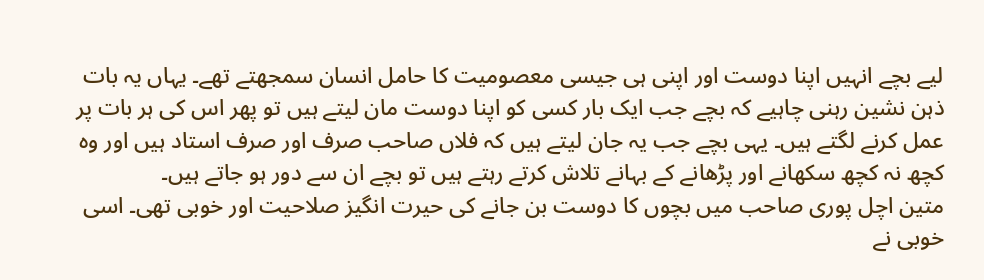لیے بچے انہیں اپنا دوست اور اپنی ہی جیسی معصومیت کا حامل انسان سمجھتے تھے۔ یہاں یہ بات ذہن نشین رہنی چاہیے کہ بچے جب ایک بار کسی کو اپنا دوست مان لیتے ہیں تو پھر اس کی ہر بات پر عمل کرنے لگتے ہیں۔ یہی بچے جب یہ جان لیتے ہیں کہ فلاں صاحب صرف اور صرف استاد ہیں اور وہ کچھ نہ کچھ سکھانے اور پڑھانے کے بہانے تلاش کرتے رہتے ہیں تو بچے ان سے دور ہو جاتے ہیں۔
متین اچل پوری صاحب میں بچوں کا دوست بن جانے کی حیرت انگیز صلاحیت اور خوبی تھی۔ اسی خوبی نے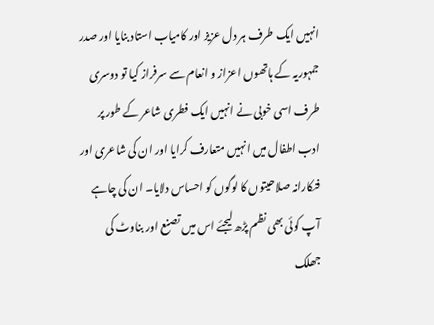انہیں ایک طرف ہر دل عزیز اور کامیاب استاد بنایا اور صدر جمہوریہ کے ہاتھوں اعزاز و انعام سے سرفراز کیا تو دوسری طرف اسی خوبی نے انہیں ایک فطری شاعر کے طور پر ادب اطفال میں انہیں متعارف کرایا اور ان کی شاعری اور فنکارانہ صلاحیتوں کا لوگوں کو احساس دلایا۔ ان کی چاہے آپ کوئی بھی نظم پڑھ لیجئے اس میں تصنع اور بناوٹ کی جھلک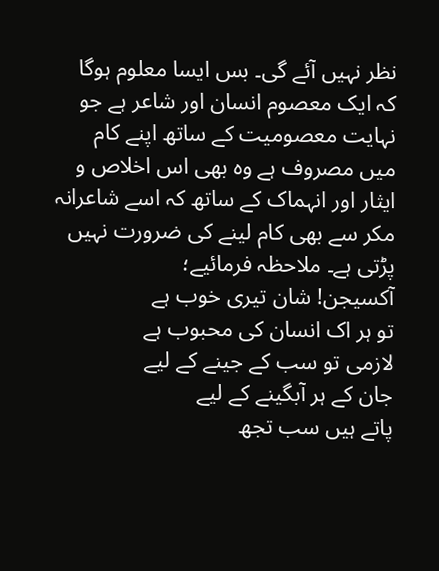نظر نہیں آئے گی۔ بس ایسا معلوم ہوگا کہ ایک معصوم انسان اور شاعر ہے جو نہایت معصومیت کے ساتھ اپنے کام میں مصروف ہے وہ بھی اس اخلاص و ایثار اور انہماک کے ساتھ کہ اسے شاعرانہ مکر سے بھی کام لینے کی ضرورت نہیں پڑتی ہے۔ ملاحظہ فرمائیے؛
آکسیجن! شان تیری خوب ہے
تو ہر اک انسان کی محبوب ہے
لازمی تو سب کے جینے کے لیے
جان کے ہر آبگینے کے لیے
پاتے ہیں سب تجھ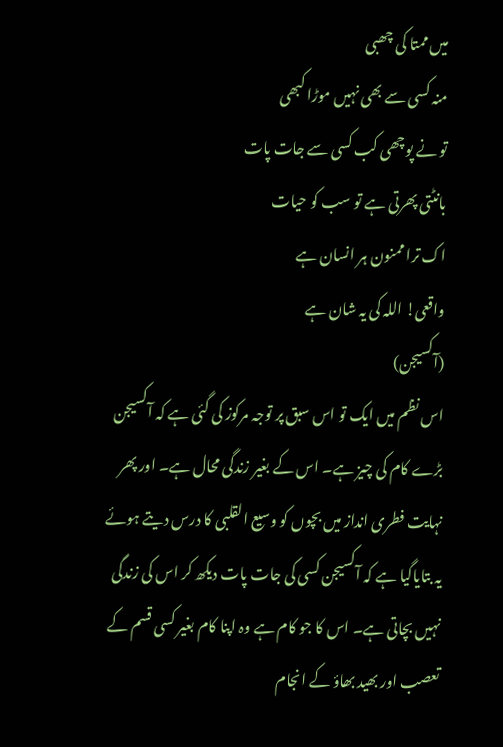میں ممتا کی چھبی
منہ کسی سے بھی نہیں موڑا کبھی
تو نے پوچھی کب کسی سے جات پات
بانٹتی پھرتی ہے تو سب کو حیات
اک ترا ممنون ہر انسان ہے
واقعی! اللہ کی یہ شان ہے
(آکسیجن)
اس نظم میں ایک تو اس سبق پر توجہ مرکوز کی گئی ہے کہ آکسیجن بڑے کام کی چیز ہے۔ اس کے بغیر زندگی محال ہے۔ اور پھر نہایت فطری انداز میں بچوں کو وسیع القلبی کا درس دیتے ہوئے یہ بتایاگیا ہے کہ آکسیجن کسی کی جات پات دیکھ کر اس کی زندگی نہیں بچاتی ہے۔ اس کا جو کام ہے وہ اپنا کام بغیر کسی قسم کے تعصب اور بھید بھاؤ کے انجام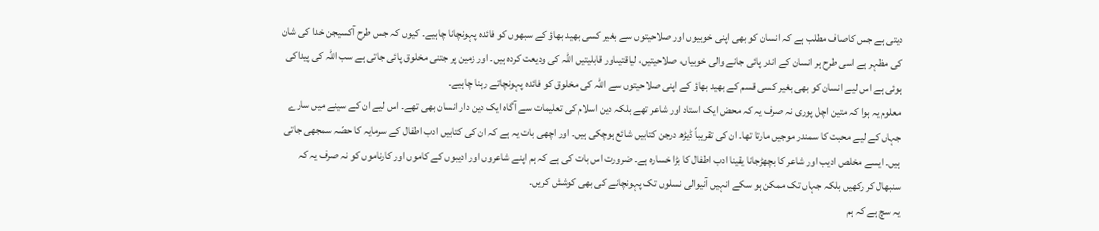دیتی ہے جس کاصاف مطلب ہے کہ انسان کو بھی اپنی خوبیوں اور صلاحیتوں سے بغیر کسی بھید بھاؤ کے سبھوں کو فائدہ پہونچانا چاہیے۔ کیوں کہ جس طرح آکسیجن خدا کی شان کی مظہر ہے اسی طرح ہر انسان کے اندر پائی جانے والی خوبیاں، صلاحیتیں، لیاقتیںاور قابلیتیں اللہ کی ودیعت کردہ ہیں۔ اور زمین پر جتنی مخلوق پائی جاتی ہے سب اللہ کی پیداکی ہوئی ہے اس لیے انسان کو بھی بغیر کسی قسم کے بھید بھاؤ کے اپنی صلاحیتوں سے اللہ کی مخلوق کو فائدہ پہونچاتے رہنا چاہیے۔
معلوم یہ ہوا کہ متین اچل پوری نہ صرف یہ کہ محض ایک استاد اور شاعر تھے بلکہ دین اسلام کی تعلیمات سے آگاہ ایک دین دار انسان بھی تھے۔ اس لیے ان کے سینے میں سارے جہاں کے لیے محبت کا سمندر موجیں مارتا تھا۔ ان کی تقریباً ڈیڑھ درجن کتابیں شائع ہوچکی ہیں۔ اور اچھی بات یہ ہے کہ ان کی کتابیں ادب اطفال کے سرمایہ کا حصّہ سمجھی جاتی ہیں۔ ایسے مخلص ادیب اور شاعر کا بچھڑجانا یقینا ادب اطفال کا بڑا خسارہ ہے۔ ضرورت اس بات کی ہے کہ ہم اپنے شاعروں اور ادیبوں کے کاموں اور کارناموں کو نہ صرف یہ کہ سنبھال کر رکھیں بلکہ جہاں تک ممکن ہو سکے انہیں آنیوالی نسلوں تک پہونچانے کی بھی کوشش کریں۔
یہ سچ ہے کہ ہم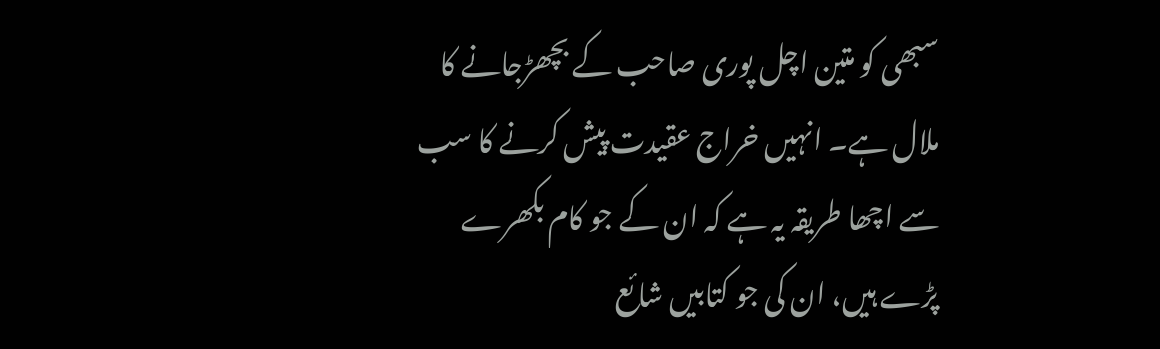سبھی کو متین اچل پوری صاحب کے بچھڑجانے کا ملال ہے۔ انہیں خراج عقیدت پیش کرنے کا سب سے اچھا طریقہ یہ ہے کہ ان کے جو کام بکھرے پڑے ہیں، ان کی جو کتابیں شائع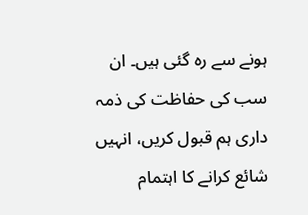ہونے سے رہ گئی ہیں۔ ان سب کی حفاظت کی ذمہ داری ہم قبول کریں، انہیں شائع کرانے کا اہتمام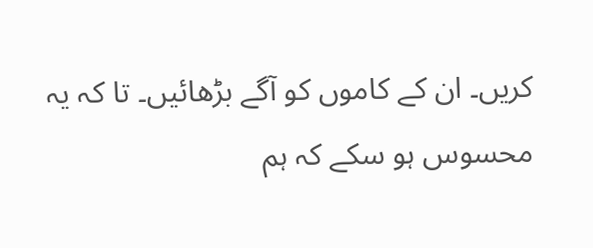کریں۔ ان کے کاموں کو آگے بڑھائیں۔ تا کہ یہ محسوس ہو سکے کہ ہم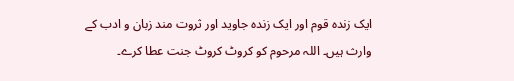ایک زندہ قوم اور ایک زندہ جاوید اور ثروت مند زبان و ادب کے وارث ہیں۔ اللہ مرحوم کو کروٹ کروٹ جنت عطا کرے۔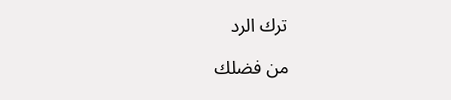ترك الرد

من فضلك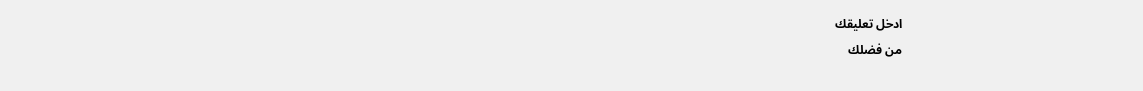ادخل تعليقك
من فضلك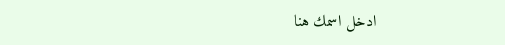ادخل اسمك هنا